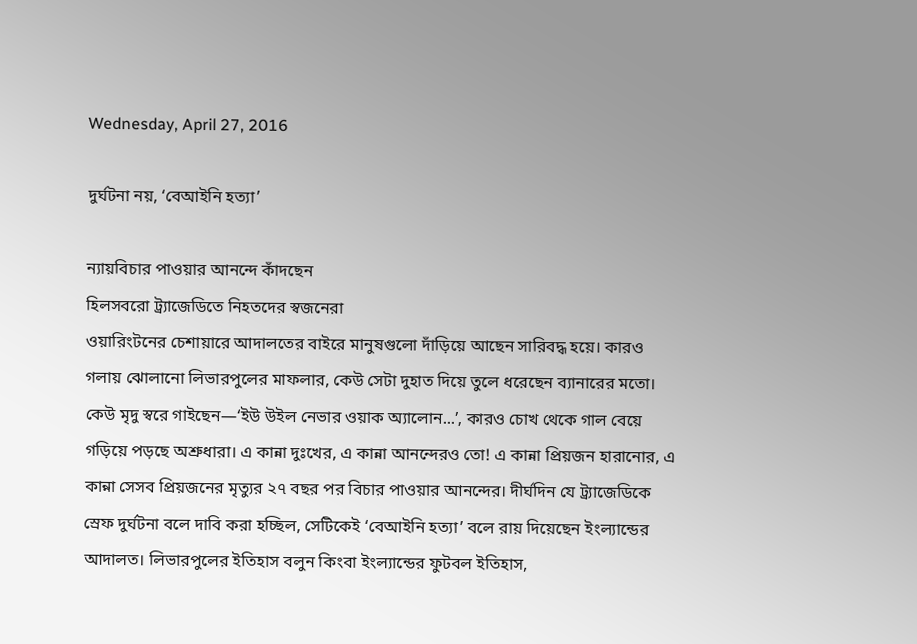Wednesday, April 27, 2016

দুর্ঘটনা নয়, ‘বেআইনি হত্যা’

ন্যায়বিচার পাওয়ার আনন্দে কাঁদছেন
হিলসবরো ট্র্যাজেডিতে নিহতদের স্বজনেরা
ওয়ারিংটনের চেশায়ারে আদালতের বাইরে মানুষগুলো দাঁড়িয়ে আছেন সারিবদ্ধ হয়ে। কারও গলায় ঝোলানো লিভারপুলের মাফলার, কেউ সেটা দুহাত দিয়ে তুলে ধরেছেন ব্যানারের মতো। কেউ মৃদু স্বরে গাইছেন—‘ইউ উইল নেভার ওয়াক অ্যালোন...’, কারও চোখ থেকে গাল বেয়ে গড়িয়ে পড়ছে অশ্রুধারা। এ কান্না দুঃখের, এ কান্না আনন্দেরও তো! এ কান্না প্রিয়জন হারানোর, এ কান্না সেসব প্রিয়জনের মৃত্যুর ২৭ বছর পর বিচার পাওয়ার আনন্দের। দীর্ঘদিন যে ট্র্যাজেডিকে স্রেফ দুর্ঘটনা বলে দাবি করা হচ্ছিল, সেটিকেই ‘বেআইনি হত্যা’ বলে রায় দিয়েছেন ইংল্যান্ডের আদালত। লিভারপুলের ইতিহাস বলুন কিংবা ইংল্যান্ডের ফুটবল ইতিহাস,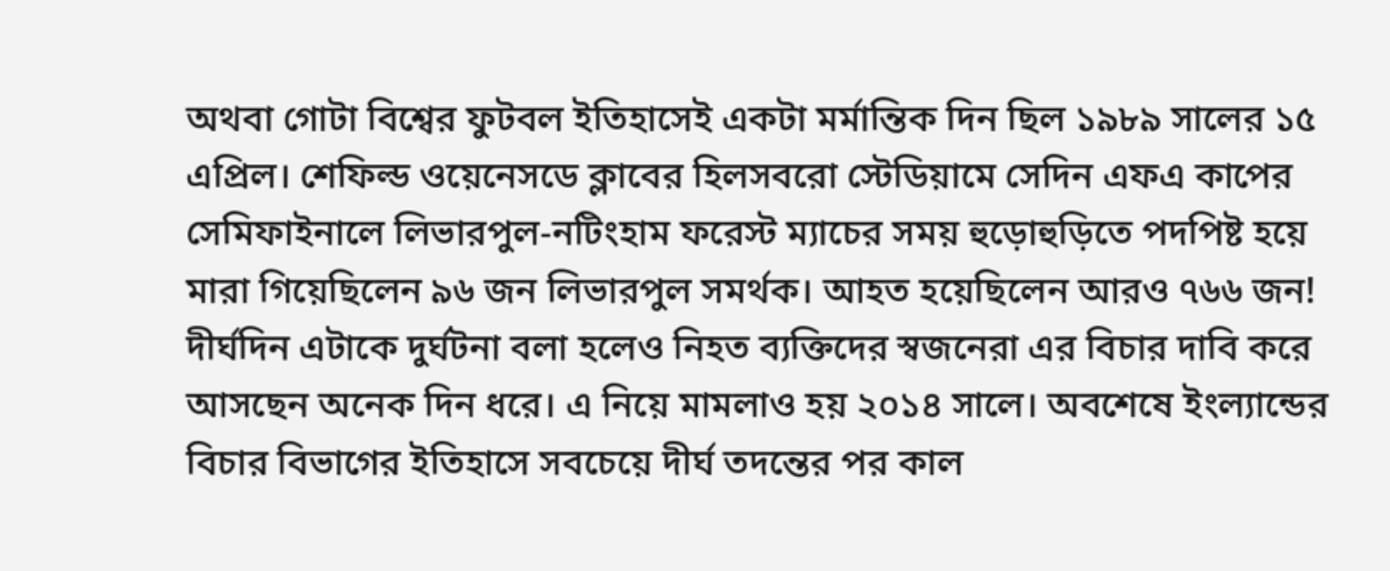অথবা গোটা বিশ্বের ফুটবল ইতিহাসেই একটা মর্মান্তিক দিন ছিল ১৯৮৯ সালের ১৫ এপ্রিল। শেফিল্ড ওয়েনেসডে ক্লাবের হিলসবরো স্টেডিয়ামে সেদিন এফএ কাপের সেমিফাইনালে লিভারপুল-নটিংহাম ফরেস্ট ম্যাচের সময় হুড়োহুড়িতে পদপিষ্ট হয়ে মারা গিয়েছিলেন ৯৬ জন লিভারপুল সমর্থক। আহত হয়েছিলেন আরও ৭৬৬ জন! দীর্ঘদিন এটাকে দুর্ঘটনা বলা হলেও নিহত ব্যক্তিদের স্বজনেরা এর বিচার দাবি করে আসছেন অনেক দিন ধরে। এ নিয়ে মামলাও হয় ২০১৪ সালে। অবশেষে ইংল্যান্ডের বিচার বিভাগের ইতিহাসে সবচেয়ে দীর্ঘ তদন্তের পর কাল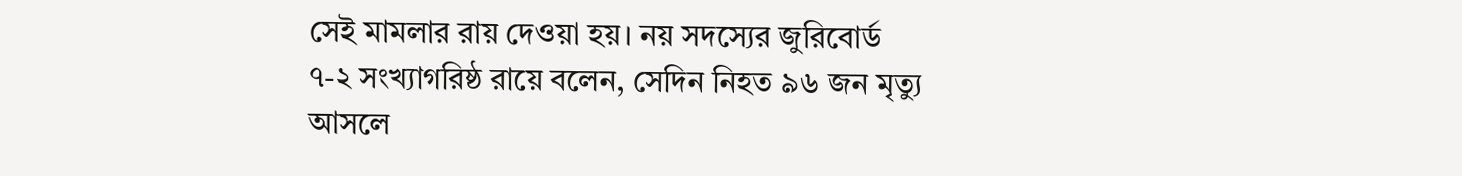সেই মামলার রায় দেওয়া হয়। নয় সদস্যের জুরিবোর্ড ৭-২ সংখ্যাগরিষ্ঠ রায়ে বলেন, সেদিন নিহত ৯৬ জন মৃত্যু আসলে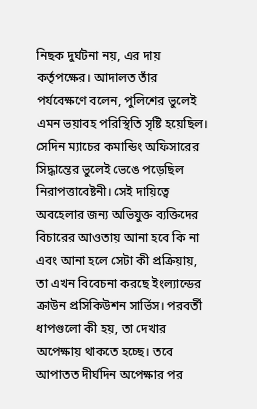নিছক দুর্ঘটনা নয়, এর দায় কর্তৃপক্ষের। আদালত তাঁর পর্যবেক্ষণে বলেন, পুলিশের ভুলেই এমন ভয়াবহ পরিস্থিতি সৃষ্টি হয়েছিল। সেদিন ম্যাচের কমান্ডিং অফিসারের সিদ্ধান্তের ভুলেই ভেঙে পড়েছিল নিরাপত্তাবেষ্টনী। সেই দায়িত্বে অবহেলার জন্য অভিযুক্ত ব্যক্তিদের বিচারের আওতায় আনা হবে কি না এবং আনা হলে সেটা কী প্রক্রিয়ায়, তা এখন বিবেচনা করছে ইংল্যান্ডের ক্রাউন প্রসিকিউশন সার্ভিস। পরবর্তী ধাপগুলো কী হয়, তা দেখার অপেক্ষায় থাকতে হচ্ছে। তবে আপাতত দীর্ঘদিন অপেক্ষার পর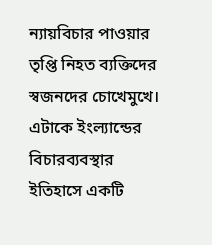ন্যায়বিচার পাওয়ার তৃপ্তি নিহত ব্যক্তিদের স্বজনদের চোখেমুখে। এটাকে ইংল্যান্ডের বিচারব্যবস্থার ইতিহাসে একটি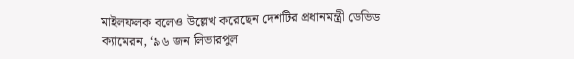মাইলফলক বলেও উল্লেখ করেছেন দেশটির প্রধানমন্ত্রী ডেভিড ক্যামেরন, ‘৯৬ জন লিভারপুল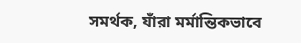সমর্থক, যাঁরা মর্মান্তিকভাবে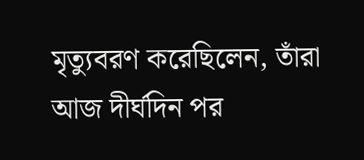মৃত্যুবরণ করেছিলেন, তাঁরা আজ দীর্ঘদিন পর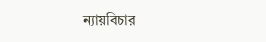ন্যায়বিচার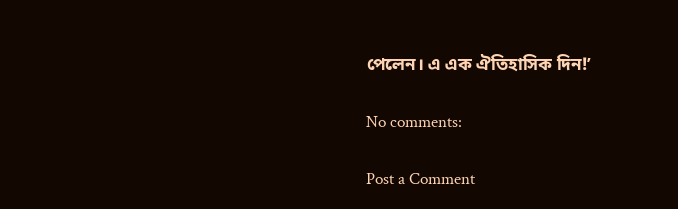পেলেন। এ এক ঐতিহাসিক দিন!’

No comments:

Post a Comment